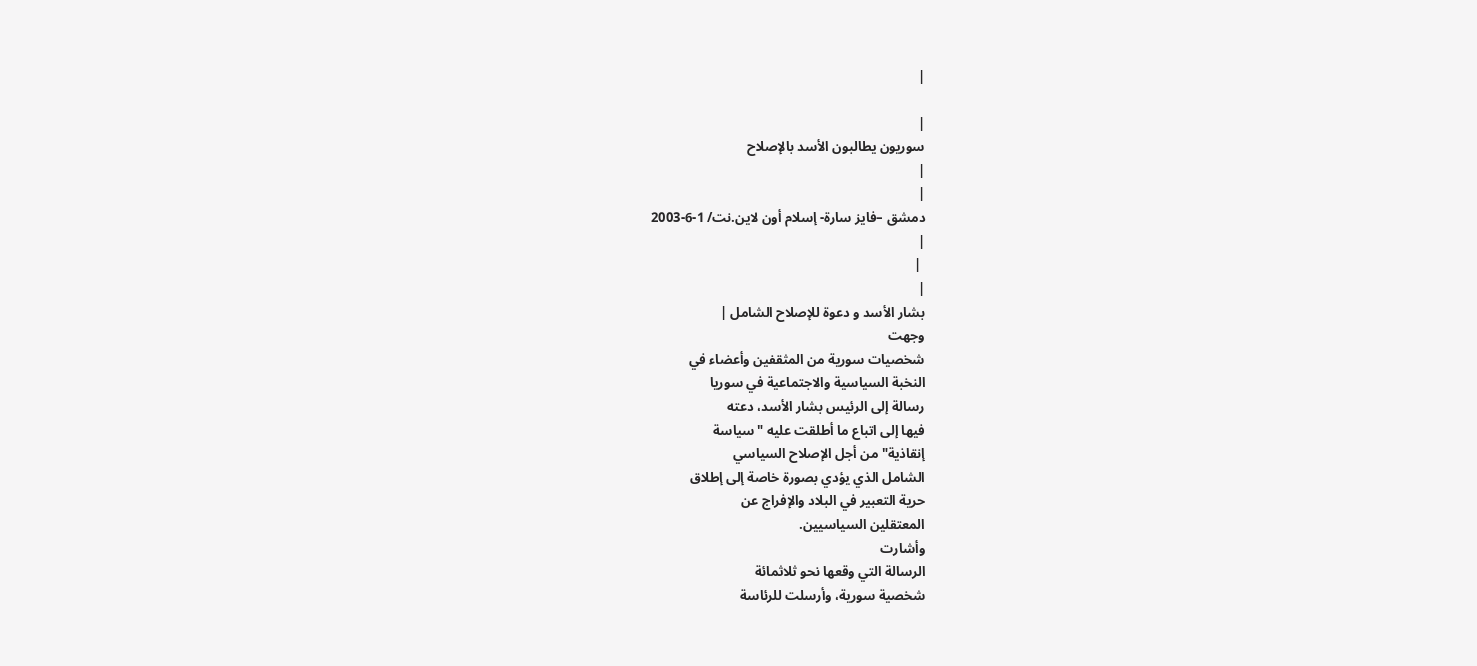|

|
سوريون يطالبون الأسد بالإصلاح
|
|
دمشق –فايز سارة- إسلام أون لاين.نت/ 1-6-2003
|
 |
|
بشار الأسد و دعوة للإصلاح الشامل |
وجهت
شخصيات سورية من المثقفين وأعضاء في
النخبة السياسية والاجتماعية في سوريا
رسالة إلى الرئيس بشار الأسد، دعته
فيها إلى اتباع ما أطلقت عليه "سياسة
إنقاذية" من أجل الإصلاح السياسي
الشامل الذي يؤدي بصورة خاصة إلى إطلاق
حرية التعبير في البلاد والإفراج عن
المعتقلين السياسيين.
وأشارت
الرسالة التي وقعها نحو ثلاثمائة
شخصية سورية، وأرسلت للرئاسة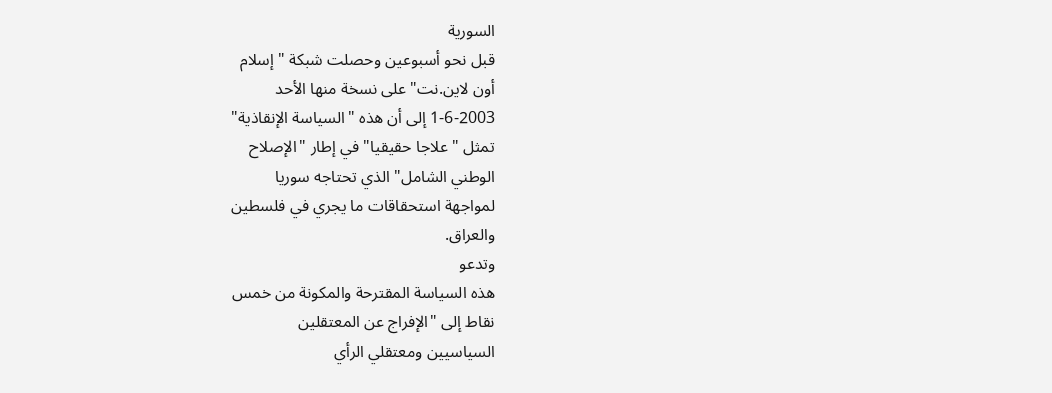السورية
قبل نحو أسبوعين وحصلت شبكة "إسلام
أون لاين.نت" على نسخة منها الأحد
1-6-2003 إلى أن هذه "السياسة الإنقاذية"
تمثل "علاجا حقيقيا" في إطار "الإصلاح
الوطني الشامل" الذي تحتاجه سوريا
لمواجهة استحقاقات ما يجري في فلسطين
والعراق.
وتدعو
هذه السياسة المقترحة والمكونة من خمس
نقاط إلى "الإفراج عن المعتقلين
السياسيين ومعتقلي الرأي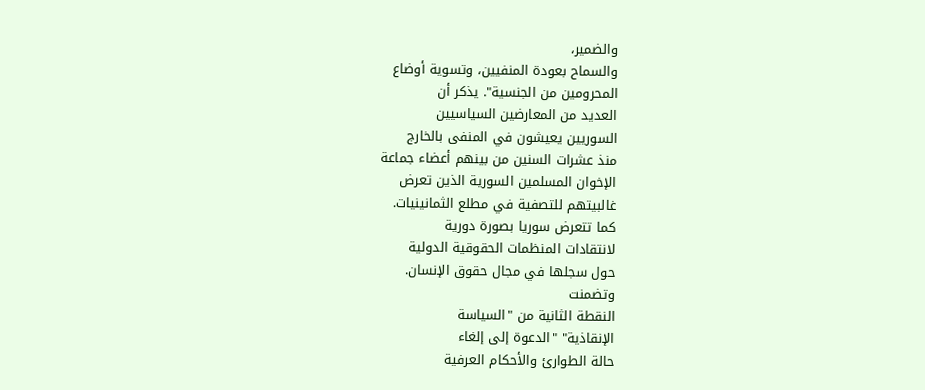والضمير،
والسماح بعودة المنفيين، وتسوية أوضاع
المحرومين من الجنسية". يذكر أن
العديد من المعارضين السياسيين
السوريين يعيشون في المنفى بالخارج
منذ عشرات السنين من بينهم أعضاء جماعة
الإخوان المسلمين السورية الذين تعرض
غالبيتهم للتصفية في مطلع الثمانينيات.
كما تتعرض سوريا بصورة دورية
لانتقادات المنظمات الحقوقية الدولية
حول سجلها في مجال حقوق الإنسان.
وتضمنت
النقطة الثانية من "السياسة
الإنقاذية" "الدعوة إلى إلغاء
حالة الطوارئ والأحكام العرفية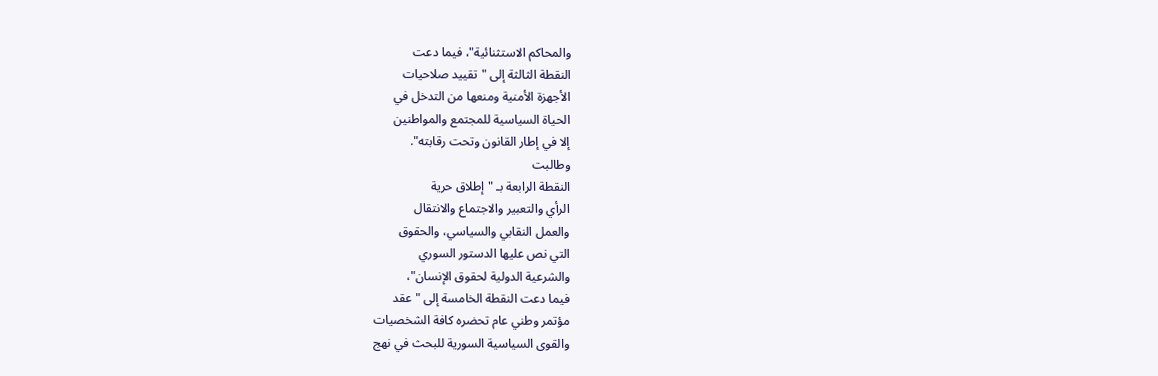والمحاكم الاستثنائية"، فيما دعت
النقطة الثالثة إلى "تقييد صلاحيات
الأجهزة الأمنية ومنعها من التدخل في
الحياة السياسية للمجتمع والمواطنين
إلا في إطار القانون وتحت رقابته".
وطالبت
النقطة الرابعة بـ "إطلاق حرية
الرأي والتعبير والاجتماع والانتقال
والعمل النقابي والسياسي، والحقوق
التي نص عليها الدستور السوري
والشرعية الدولية لحقوق الإنسان"،
فيما دعت النقطة الخامسة إلى "عقد
مؤتمر وطني عام تحضره كافة الشخصيات
والقوى السياسية السورية للبحث في نهج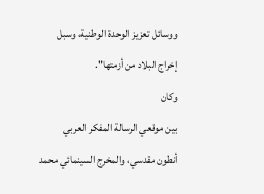ووسائل تعزيز الوحدة الوطنية، وسبل
إخراج البلاد من أزمتها".
وكان
بين موقعي الرسالة المفكر العربي
أنطون مقدسي، والمخرج السينمائي محمد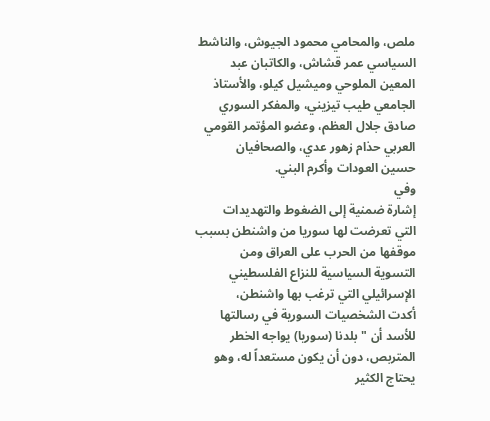ملص، والمحامي محمود الجيوش، والناشط
السياسي عمر قشاش، والكاتبان عبد
المعين الملوحي وميشيل كيلو، والأستاذ
الجامعي طيب تيزيني، والمفكر السوري
صادق جلال العظم، وعضو المؤتمر القومي
العربي حذام زهور عدي، والصحافيان
حسين العودات وأكرم البني.
وفي
إشارة ضمنية إلى الضغوط والتهديدات
التي تعرضت لها سوريا من واشنطن بسبب
موقفها من الحرب على العراق ومن
التسوية السياسية للنزاع الفلسطيني
الإسرائيلي التي ترغب بها واشنطن،
أكدت الشخصيات السورية في رسالتها
للأسد أن "بلدنا (سوريا) يواجه الخطر
المتربص، دون أن يكون مستعداً له، وهو
يحتاج الكثير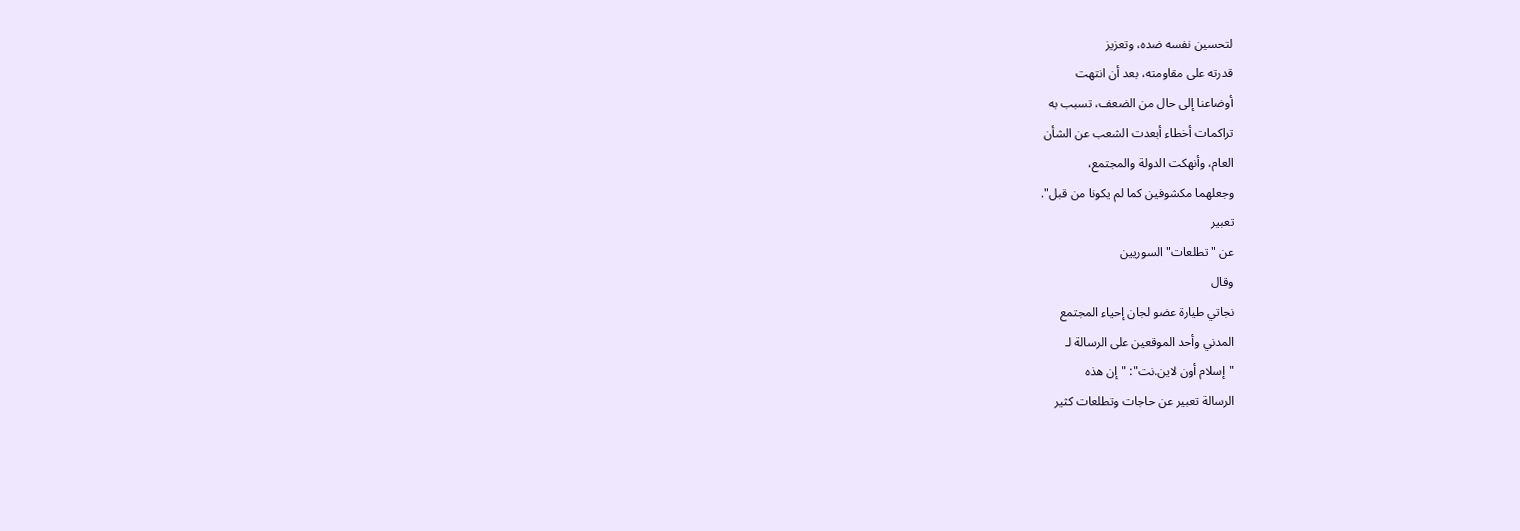لتحسين نفسه ضده، وتعزيز
قدرته على مقاومته، بعد أن انتهت
أوضاعنا إلى حال من الضعف، تسبب به
تراكمات أخطاء أبعدت الشعب عن الشأن
العام، وأنهكت الدولة والمجتمع،
وجعلهما مكشوفين كما لم يكونا من قبل".
تعبير
عن "تطلعات" السوريين
وقال
نجاتي طيارة عضو لجان إحياء المجتمع
المدني وأحد الموقعين على الرسالة لـ
"إسلام أون لاين.نت": "إن هذه
الرسالة تعبير عن حاجات وتطلعات كثير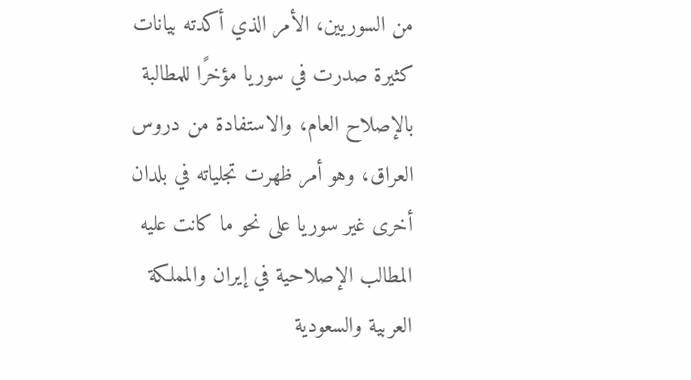من السوريين، الأمر الذي أكدته بيانات
كثيرة صدرت في سوريا مؤخرًا للمطالبة
بالإصلاح العام، والاستفادة من دروس
العراق، وهو أمر ظهرت تجلياته في بلدان
أخرى غير سوريا على نحو ما كانت عليه
المطالب الإصلاحية في إيران والمملكة
العربية والسعودية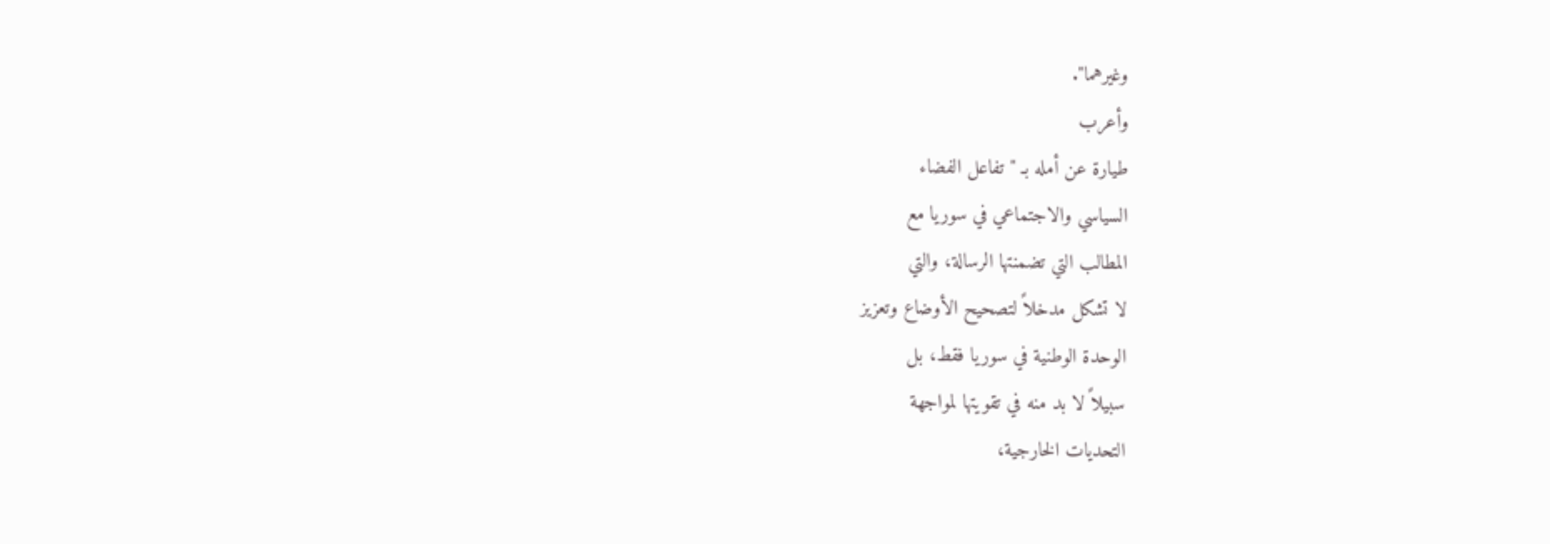وغيرهما".
وأعرب
طيارة عن أمله بـ "تفاعل الفضاء
السياسي والاجتماعي في سوريا مع
المطالب التي تضمنتها الرسالة، والتي
لا تشكل مدخلاً لتصحيح الأوضاع وتعزيز
الوحدة الوطنية في سوريا فقط، بل
سبيلاً لا بد منه في تقويتها لمواجهة
التحديات الخارجية،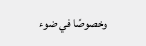وخصوصًا في ضوء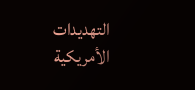التهديدات الأمريكية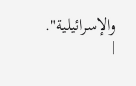والإسرائيلية".
|